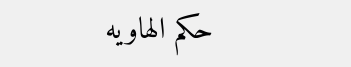حكم الهاويه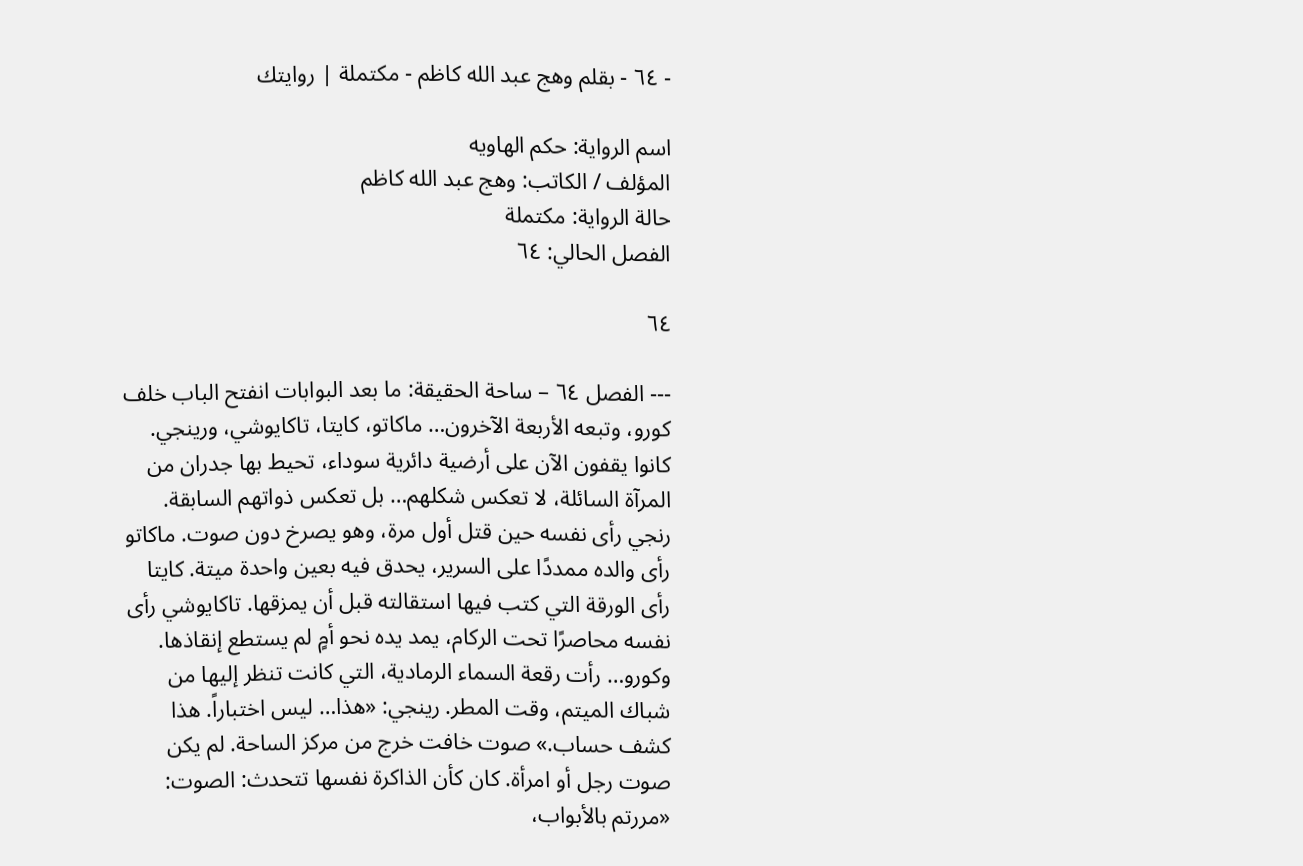- ٦٤ - بقلم وهج عبد الله كاظم - مكتملة | روايتك

اسم الرواية: حكم الهاويه
المؤلف / الكاتب: وهج عبد الله كاظم
حالة الرواية: مكتملة
الفصل الحالي: ٦٤

٦٤

--- الفصل ٦٤ – ساحة الحقيقة: ما بعد البوابات انفتح الباب خلف كورو، وتبعه الأربعة الآخرون… ماكاتو، كايتا، تاكايوشي، ورينجي. كانوا يقفون الآن على أرضية دائرية سوداء، تحيط بها جدران من المرآة السائلة، لا تعكس شكلهم… بل تعكس ذواتهم السابقة. رنجي رأى نفسه حين قتل أول مرة، وهو يصرخ دون صوت. ماكاتو رأى والده ممددًا على السرير، يحدق فيه بعين واحدة ميتة. كايتا رأى الورقة التي كتب فيها استقالته قبل أن يمزقها. تاكايوشي رأى نفسه محاصرًا تحت الركام، يمد يده نحو أمٍ لم يستطع إنقاذها. وكورو… رأت رقعة السماء الرمادية، التي كانت تنظر إليها من شباك الميتم، وقت المطر. رينجي: «هذا… ليس اختباراً. هذا كشف حساب.» صوت خافت خرج من مركز الساحة. لم يكن صوت رجل أو امرأة. كان كأن الذاكرة نفسها تتحدث: الصوت: «مررتم بالأبواب،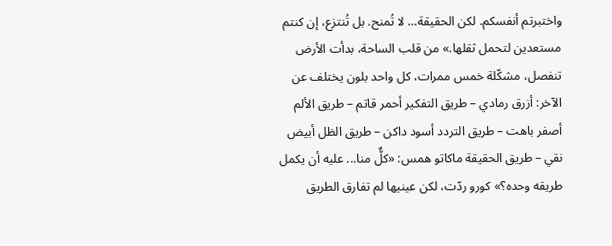واختبرتم أنفسكم. لكن الحقيقة… لا تُمنح. بل تُنتزع، إن كنتم مستعدين لتحمل ثقلها.» من قلب الساحة، بدأت الأرض تنفصل، مشكّلة خمس ممرات، كل واحد بلون يختلف عن الآخر: أزرق رمادي – طريق التفكير أحمر قاتم – طريق الألم أصفر باهت – طريق التردد أسود داكن – طريق الظل أبيض نقي – طريق الحقيقة ماكاتو همس: «كلٌّ منا... عليه أن يكمل طريقه وحده؟» كورو ردّت، لكن عينيها لم تفارق الطريق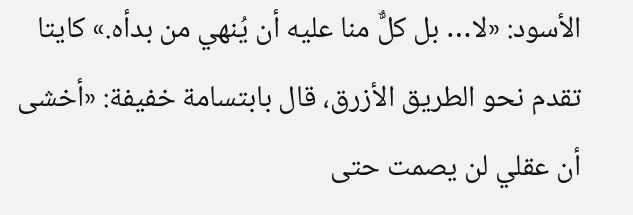الأسود: «لا… بل كلٌّ منا عليه أن يُنهي من بدأه.» كايتا تقدم نحو الطريق الأزرق، قال بابتسامة خفيفة: «أخشى أن عقلي لن يصمت حتى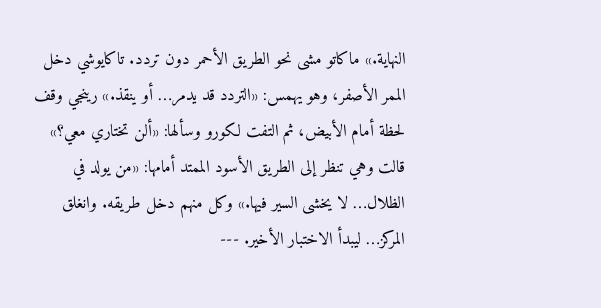النهاية.» ماكاتو مشى نحو الطريق الأحمر دون تردد. تاكايوشي دخل الممر الأصفر، وهو يهمس: «التردد قد يدمر… أو ينقذ.» رينجي وقف لحظة أمام الأبيض، ثم التفت لكورو وسألها: «ألن تختاري معي؟» قالت وهي تنظر إلى الطريق الأسود الممتد أمامها: «من يولد في الظلال… لا يخشى السير فيها.» وكل منهم دخل طريقه. وانغلق المركز… ليبدأ الاختبار الأخير. ---